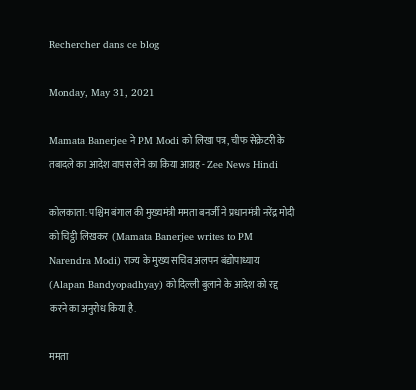Rechercher dans ce blog

Monday, May 31, 2021

Mamata Banerjee ने PM Modi को लिखा पत्र, चीफ सेक्रेटरी के तबादले का आदेश वापस लेने का किया आग्रह - Zee News Hindi

कोलकाता: पश्चिम बंगाल की मुख्यमंत्री ममता बनर्जी ने प्रधानमंत्री नरेंद्र मोदी को चिट्ठी लिखकर  (Mamata Banerjee writes to PM Narendra Modi) राज्य के मुख्य सचिव अलपन बंद्योपाध्याय (Alapan Bandyopadhyay) को दिल्ली बुलाने के आदेश को रद्द करने का अनुरोध किया है.

ममता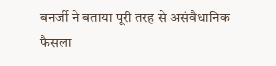बनर्जी ने बताया पूरी तरह से असंवैधानिक फैसला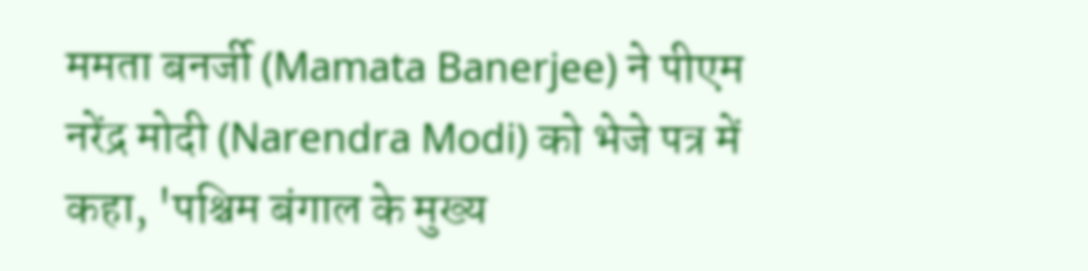ममता बनर्जी (Mamata Banerjee) ने पीएम नरेंद्र मोदी (Narendra Modi) को भेजे पत्र में कहा, 'पश्चिम बंगाल के मुख्य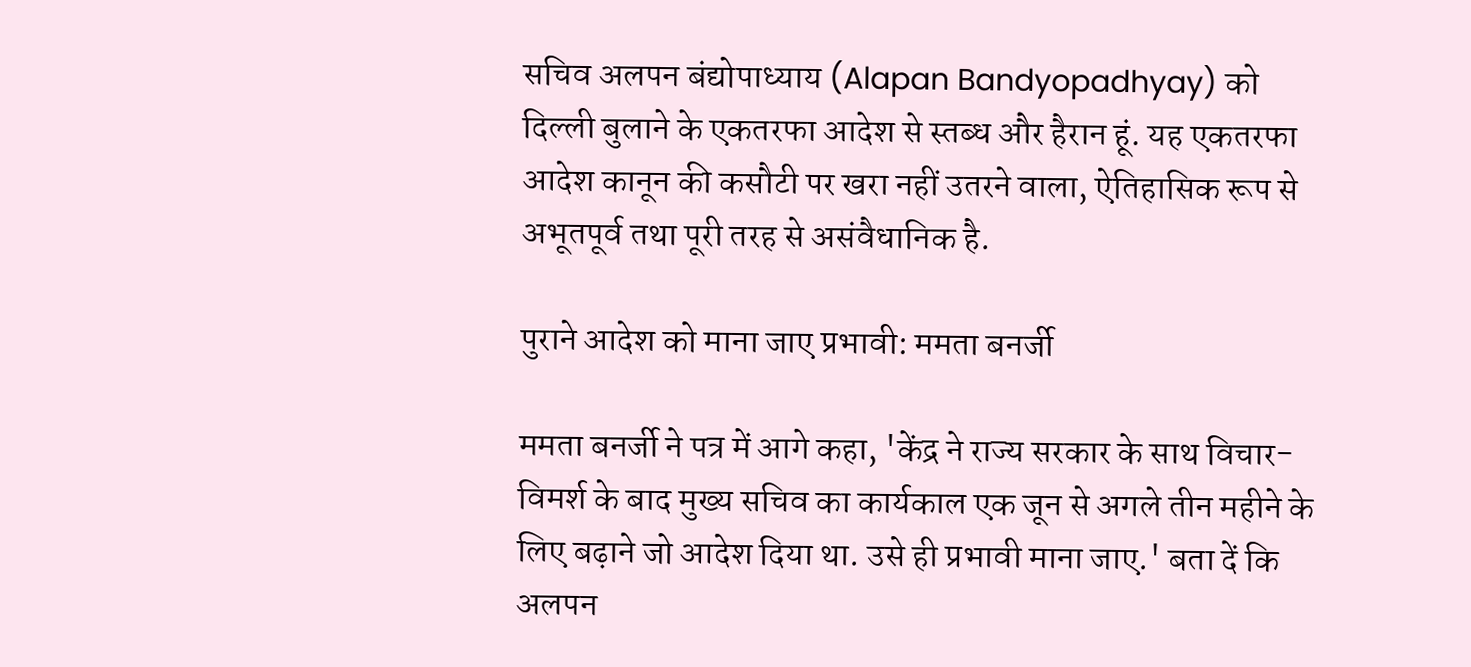सचिव अलपन बंद्योपाध्याय (Alapan Bandyopadhyay) को दिल्ली बुलाने के एकतरफा आदेश से स्तब्ध और हैरान हूं. यह एकतरफा आदेश कानून की कसौटी पर खरा नहीं उतरने वाला, ऐतिहासिक रूप से अभूतपूर्व तथा पूरी तरह से असंवैधानिक है.

पुराने आदेश को माना जाए प्रभावी: ममता बनर्जी

ममता बनर्जी ने पत्र में आगे कहा, 'केंद्र ने राज्य सरकार के साथ विचार-विमर्श के बाद मुख्य सचिव का कार्यकाल एक जून से अगले तीन महीने के लिए बढ़ाने जो आदेश दिया था. उसे ही प्रभावी माना जाए.' बता दें कि अलपन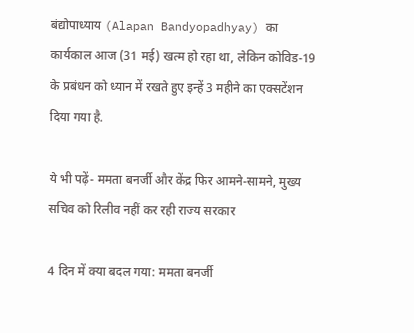बंद्योपाध्याय (Alapan Bandyopadhyay) का कार्यकाल आज (31 मई) खत्म हो रहा था, लेकिन कोविड-19 के प्रबंधन को ध्यान में रखते हुए इन्हें 3 महीने का एक्सटेंशन दिया गया है.

ये भी पढ़ें- ममता बनर्जी और केंद्र फिर आमने-सामने, मुख्य सचिव को रिलीव नहीं कर रही राज्य सरकार

4 दिन में क्या बदल गया: ममता बनर्जी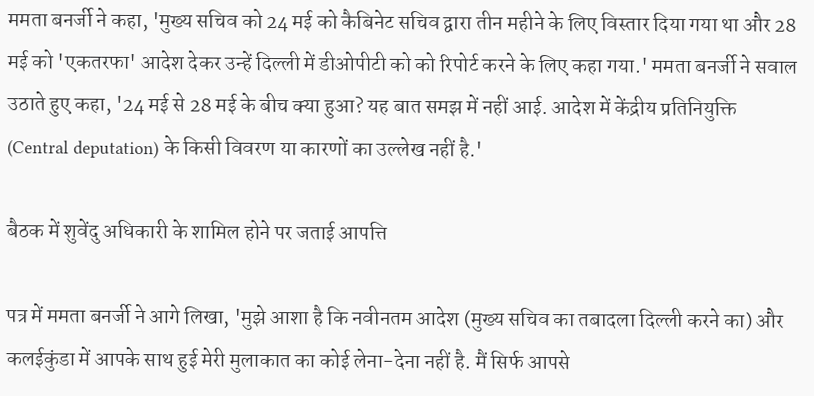ममता बनर्जी ने कहा, 'मुख्य सचिव को 24 मई को कैबिनेट सचिव द्वारा तीन महीने के लिए विस्तार दिया गया था और 28 मई को 'एकतरफा' आदेश देकर उन्हें दिल्ली में डीओपीटी को को रिपोर्ट करने के लिए कहा गया.' ममता बनर्जी ने सवाल उठाते हुए कहा, '24 मई से 28 मई के बीच क्या हुआ? यह बात समझ में नहीं आई. आदेश में केंद्रीय प्रतिनियुक्ति (Central deputation) के किसी विवरण या कारणों का उल्लेख नहीं है.'

बैठक में शुवेंदु अधिकारी के शामिल होने पर जताई आपत्ति

पत्र में ममता बनर्जी ने आगे लिखा, 'मुझे आशा है कि नवीनतम आदेश (मुख्य सचिव का तबादला दिल्ली करने का) और कलईकुंडा में आपके साथ हुई मेरी मुलाकात का कोई लेना-देना नहीं है. मैं सिर्फ आपसे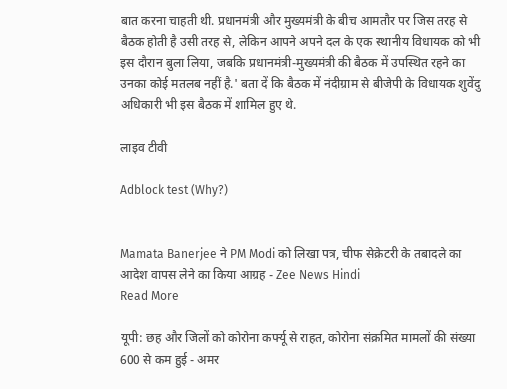बात करना चाहती थी. प्रधानमंत्री और मुख्यमंत्री के बीच आमतौर पर जिस तरह से बैठक होती है उसी तरह से, लेकिन आपने अपने दल के एक स्थानीय विधायक को भी इस दौरान बुला लिया, जबकि प्रधानमंत्री-मुख्यमंत्री की बैठक में उपस्थित रहने का उनका कोई मतलब नहीं है.' बता दें कि बैठक में नंदीग्राम से बीजेपी के विधायक शुवेंदु अधिकारी भी इस बैठक में शामिल हुए थे.

लाइव टीवी

Adblock test (Why?)


Mamata Banerjee ने PM Modi को लिखा पत्र, चीफ सेक्रेटरी के तबादले का आदेश वापस लेने का किया आग्रह - Zee News Hindi
Read More

यूपी: छह और जिलों को कोरोना कर्फ्यू से राहत, कोरोना संक्रमित मामलों की संख्या 600 से कम हुई - अमर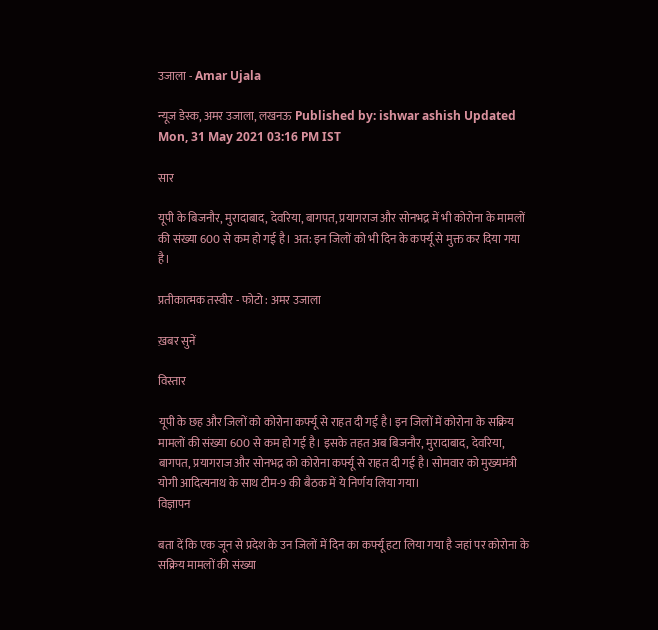उजाला - Amar Ujala

न्यूज डेस्क, अमर उजाला, लखनऊ Published by: ishwar ashish Updated Mon, 31 May 2021 03:16 PM IST

सार

यूपी के बिजनौर, मुरादाबाद, देवरिया, बागपत, प्रयागराज और सोनभद्र में भी कोरोना के मामलों की संख्या 600 से कम हो गई है। अत: इन जिलों को भी दिन के कर्फ्यू से मुक्त कर दिया गया है।

प्रतीकात्मक तस्वीर - फोटो : अमर उजाला

ख़बर सुनें

विस्तार

यूपी के छह और जिलों को कोरोना कर्फ्यू से राहत दी गई है। इन जिलों में कोरोना के सक्रिय मामलों की संख्या 600 से कम हो गई है। इसके तहत अब बिजनौर, मुरादाबाद, देवरिया, बागपत, प्रयागराज और सोनभद्र को कोरोना कर्फ्यू से राहत दी गई है। सोमवार को मुख्यमंत्री योगी आदित्यनाथ के साथ टीम-9 की बैठक में ये निर्णय लिया गया।
विज्ञापन

बता दें कि एक जून से प्रदेश के उन जिलों में दिन का कर्फ्यू हटा लिया गया है जहां पर कोरोना के सक्रिय मामलों की संख्या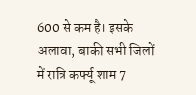600 से कम है। इसके अलावा, बाकी सभी जिलों में रात्रि कर्फ्यू शाम 7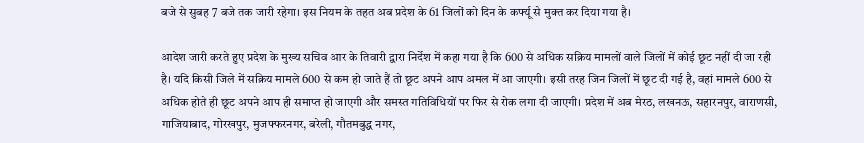बजे से सुबह 7 बजे तक जारी रहेगा। इस नियम के तहत अब प्रदेश के 61 जिलों को दिन के कर्फ्यू से मुक्त कर दिया गया है।

आदेश जारी करते हुए प्रदेश के मुख्य सचिव आर के तिवारी द्वारा निर्देश में कहा गया है कि 600 से अधिक सक्रिय मामलों वाले जिलों में कोई छूट नहीं दी जा रही है। यदि किसी जिले में सक्रिय मामले 600 से कम हो जाते हैं तो छूट अपने आप अमल में आ जाएगी। इसी तरह जिन जिलों में छूट दी गई है, वहां मामले 600 से अधिक होते ही छूट अपने आप ही समाप्त हो जाएगी और समस्त गतिविधियों पर फिर से रोक लगा दी जाएगी। प्रदेश में अब मेरठ, लखनऊ, सहारनपुर, वाराणसी, गाजियाबाद, गोरखपुर, मुजफ्फरनगर, बरेली, गौतमबुद्ध नगर,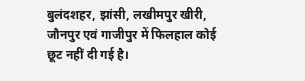बुलंदशहर, झांसी, लखीमपुर खीरी, जौनपुर एवं गाजीपुर में फिलहाल कोई छूट नहीं दी गई है।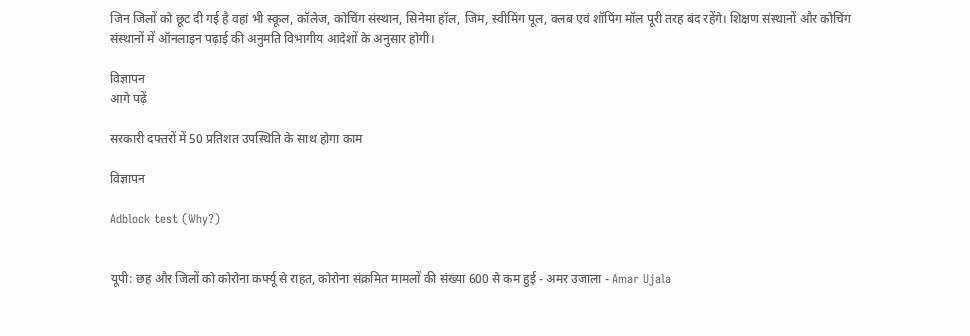जिन जिलों को छूट दी गई है वहां भी स्कूल, कॉलेज, कोचिंग संस्थान, सिनेमा हॉल, जिम, स्वीमिंग पूल, क्लब एवं शॉपिंग मॉल पूरी तरह बंद रहेंगे। शिक्षण संस्थानों और कोचिंग संस्थानों में ऑनलाइन पढ़ाई की अनुमति विभागीय आदेशों के अनुसार होगी।

विज्ञापन
आगे पढ़ें

सरकारी दफ्तरों में 50 प्रतिशत उपस्थिति के साथ होगा काम

विज्ञापन

Adblock test (Why?)


यूपी: छह और जिलों को कोरोना कर्फ्यू से राहत, कोरोना संक्रमित मामलों की संख्या 600 से कम हुई - अमर उजाला - Amar Ujala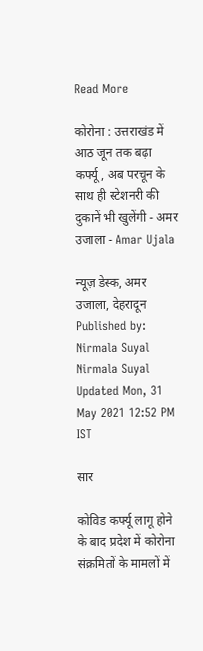Read More

कोरोना : उत्तराखंड में आठ जून तक बढ़ा कर्फ्यू, अब परचून के साथ ही स्टेशनरी की दुकानें भी खुलेंगी - अमर उजाला - Amar Ujala

न्यूज़ डेस्क, अमर उजाला, देहरादून Published by: Nirmala Suyal Nirmala Suyal Updated Mon, 31 May 2021 12:52 PM IST

सार

कोविड कर्फ्यू लागू होने के बाद प्रदेश में कोरोना संक्रमितों के मामलों में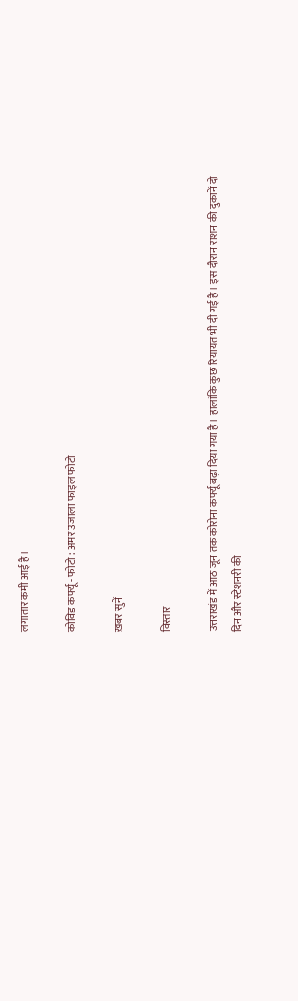लगातार कमी आई है।

कोविड कर्फ्यू - फोटो : अमर उजाला फाइल फोटो

ख़बर सुनें

विस्तार

उत्तराखंड में आठ जून तक कोरोना कर्फ्यू बढ़ा दिया गया है। हालांकि कुछ रियायत भी दी गई है। इस दौरान राशन की दुकानें दो दिन और स्टेशनरी की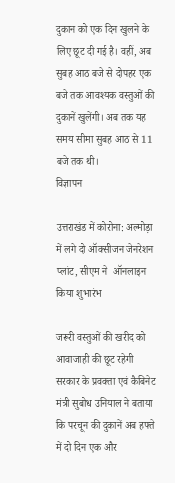दुकान को एक दिन खुलने के लिए छूट दी गई है। वहीं, अब सुबह आठ बजे से दोपहर एक बजे तक आवश्यक वस्तुओं की दुकानें खुलेंगी। अब तक यह समय सीमा सुबह आठ से 11 बजे तक थी।
विज्ञापन

उत्तराखंड में कोरोना: अल्मोड़ा में लगे दो ऑक्सीजन जेनरेशन प्लांट, सीएम ने  ऑनलाइन किया शुभारंभ

जरूरी वस्तुओं की खरीद को आवाजाही की छूट रहेगी
सरकार के प्रवक्ता एवं कैबिनेट मंत्री सुबोध उनियाल ने बताया कि परचून की दुकानें अब हफ्ते में दो दिन एक और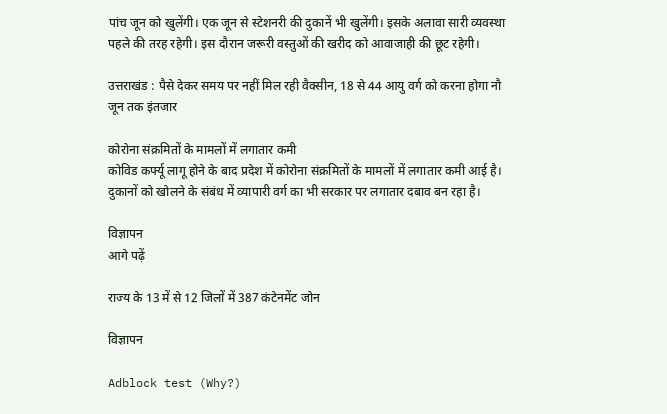पांच जून को खुलेंगी। एक जून से स्टेशनरी की दुकानें भी खुलेंगी। इसके अलावा सारी व्यवस्था पहले की तरह रहेगी। इस दौरान जरूरी वस्तुओं की खरीद को आवाजाही की छूट रहेगी।

उत्तराखंड : पैसे देकर समय पर नहीं मिल रही वैक्सीन, 18 से 44 आयु वर्ग को करना होगा नौ जून तक इंतजार

कोरोना संक्रमितों के मामलों में लगातार कमी
कोविड कर्फ्यू लागू होने के बाद प्रदेश में कोरोना संक्रमितों के मामलों में लगातार कमी आई है। दुकानों को खोलने के संबंध में व्यापारी वर्ग का भी सरकार पर लगातार दबाव बन रहा है।

विज्ञापन
आगे पढ़ें

राज्य के 13 में से 12 जिलों में 387 कंटेनमेंट जोन

विज्ञापन

Adblock test (Why?)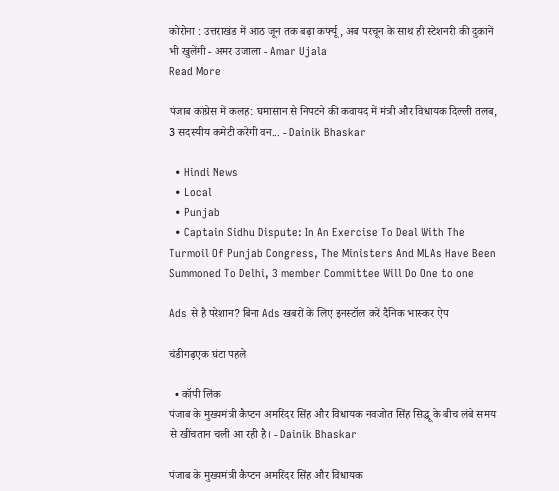कोरोना : उत्तराखंड में आठ जून तक बढ़ा कर्फ्यू, अब परचून के साथ ही स्टेशनरी की दुकानें भी खुलेंगी - अमर उजाला - Amar Ujala
Read More

पंजाब कांग्रेस में कलह: घमासान से निपटने की कवायद में मंत्री और विधायक दिल्ली तलब, 3 सदस्यीय कमेटी करेगी वन... - Dainik Bhaskar

  • Hindi News
  • Local
  • Punjab
  • Captain Sidhu Dispute: In An Exercise To Deal With The Turmoil Of Punjab Congress, The Ministers And MLAs Have Been Summoned To Delhi, 3 member Committee Will Do One to one

Ads से है परेशान? बिना Ads खबरों के लिए इनस्टॉल करें दैनिक भास्कर ऐप

चंडीगढ़एक घंटा पहले

  • कॉपी लिंक
पंजाब के मुख्यमंत्री कैप्टन अमरिंदर सिंह और विधायक नवजोत सिंह सिद्धू के बीच लंबे समय से खींचतान चली आ रही है। - Dainik Bhaskar

पंजाब के मुख्यमंत्री कैप्टन अमरिंदर सिंह और विधायक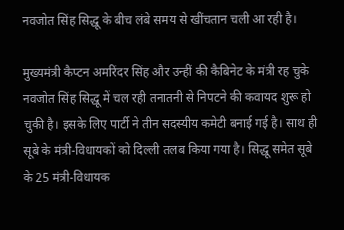नवजोत सिंह सिद्धू के बीच लंबे समय से खींचतान चली आ रही है।

मुख्यमंत्री कैप्टन अमरिंदर सिंह और उन्हीं की कैबिनेट के मंत्री रह चुके नवजोत सिंह सिद्धू में चल रही तनातनी से निपटने की कवायद शुरू हो चुकी है। इसके लिए पार्टी ने तीन सदस्यीय कमेटी बनाई गई है। साथ ही सूबे के मंत्री-विधायकों को दिल्ली तलब किया गया है। सिद्धू समेत सूबे के 25 मंत्री-विधायक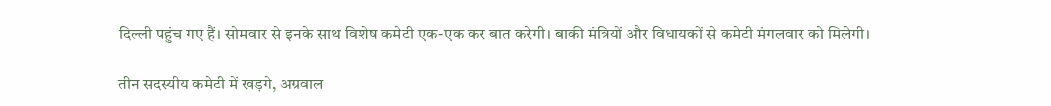दिल्ली पहुंच गए हैं। सोमवार से इनके साथ विशेष कमेटी एक-एक कर बात करेगी। बाकी मंत्रियों और विधायकों से कमेटी मंगलवार को मिलेगी।

तीन सदस्यीय कमेटी में खड़गे, अग्रवाल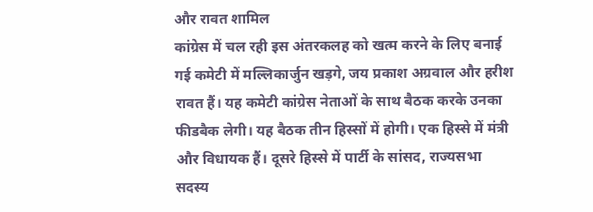और रावत शामिल
कांग्रेस में चल रही इस अंतरकलह को खत्म करने के लिए बनाई गई कमेटी में मल्लिकार्जुन खड़गे, जय प्रकाश अग्रवाल और हरीश रावत हैं। यह कमेटी कांग्रेस नेताओं के साथ बैठक करके उनका फीडबैक लेगी। यह बैठक तीन हिस्सों में होगी। एक हिस्से में मंत्री और विधायक हैं। दूसरे हिस्से में पार्टी के सांसद, राज्यसभा सदस्य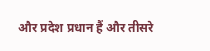और प्रदेश प्रधान हैं और तीसरे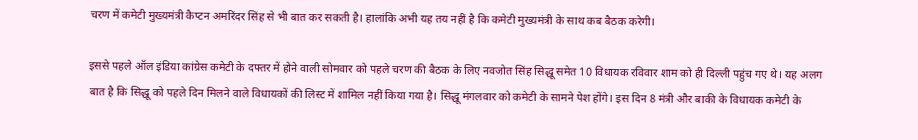चरण में कमेटी मुख्यमंत्री कैप्टन अमरिंदर सिंह से भी बात कर सकती है। हालांकि अभी यह तय नहीं है कि कमेटी मुख्यमंत्री के साथ कब बैठक करेगी।

इससे पहले ऑल इंडिया कांग्रेस कमेटी के दफ्तर में होने वाली सोमवार को पहले चरण की बैठक के लिए नवजोत सिंह सिद्धू समेत 10 विधायक रविवार शाम को ही दिल्ली पहुंच गए थे। यह अलग बात है कि सिद्धू को पहले दिन मिलने वाले विधायकों की लिस्ट में शामिल नहीं किया गया है। सिद्धू मंगलवार को कमेटी के सामने पेश होंगे। इस दिन 8 मंत्री और बाकी के विधायक कमेटी के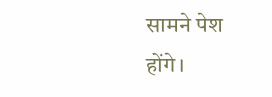सामने पेश होंगे।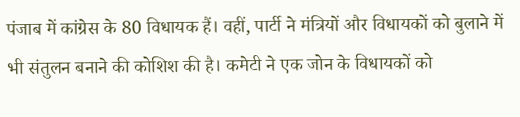पंजाब में कांग्रेस के 80 विधायक हैं। वहीं, पार्टी ने मंत्रियों और विधायकों को बुलाने में भी संतुलन बनाने की कोशिश की है। कमेटी ने एक जोन के विधायकों को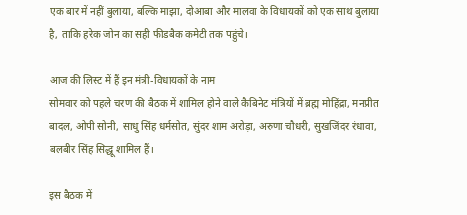एक बार में नहीं बुलाया, बल्कि माझा, दोआबा और मालवा के विधायकों को एक साथ बुलाया है, ताकि हरेक जोन का सही फीडबैक कमेटी तक पहुंचे।

आज की लिस्ट में हैं इन मंत्री-विधायकों के नाम
सोमवार को पहले चरण की बैठक में शामिल होने वाले कैबिनेट मंत्रियों में ब्रह्म मोहिंद्रा, मनप्रीत बादल, ओपी सोनी, साधु सिंह धर्मसोत, सुंदर शाम अरोड़ा, अरुणा चौधरी, सुखजिंदर रंधावा, बलबीर सिंह सिद्धू शामिल हैं।

इस बैठक में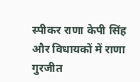स्पीकर राणा केपी सिंह और विधायकों में राणा गुरजीत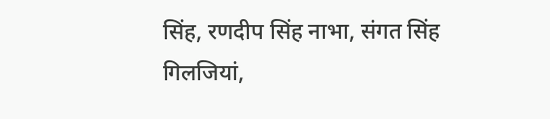सिंह, रणदीप सिंह नाभा, संगत सिंह गिलजियां,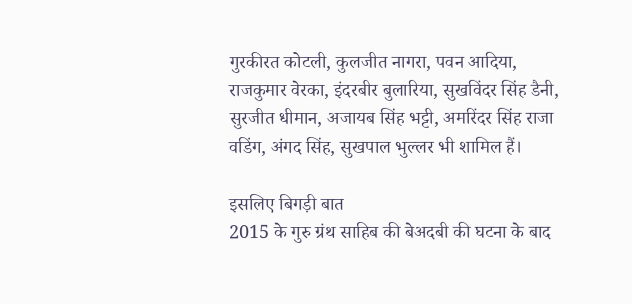गुरकीरत कोटली, कुलजीत नागरा, पवन आदिया, राजकुमार वेरका, इंदरबीर बुलारिया, सुखविंदर सिंह डैनी, सुरजीत धीमान, अजायब सिंह भट्टी, अमरिंदर सिंह राजा वडिंग, अंगद सिंह, सुखपाल भुल्लर भी शामिल हैं।

इसलिए बिगड़ी बात
2015 के गुरु ग्रंथ साहिब की बेअदबी की घटना के बाद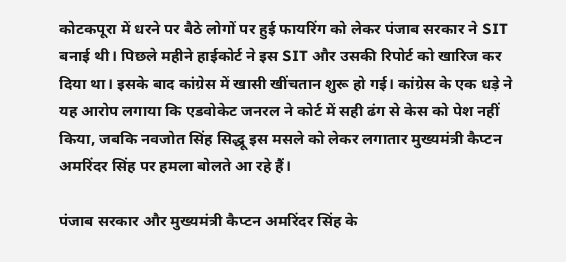कोटकपूरा में धरने पर बैठे लोगों पर हुई फायरिंग को लेकर पंजाब सरकार ने SIT बनाई थी। पिछले महीने हाईकोर्ट ने इस SIT और उसकी रिपोर्ट को खारिज कर दिया था। इसके बाद कांग्रेस में खासी खींचतान शुरू हो गई। कांग्रेस के एक धड़े ने यह आरोप लगाया कि एडवोकेट जनरल ने कोर्ट में सही ढंग से केस को पेश नहीं किया, जबकि नवजोत सिंह सिद्धू इस मसले को लेकर लगातार मुख्यमंत्री कैप्टन अमरिंदर सिंह पर हमला बोलते आ रहे हैं।

पंजाब सरकार और मुख्यमंत्री कैप्टन अमरिंदर सिंह के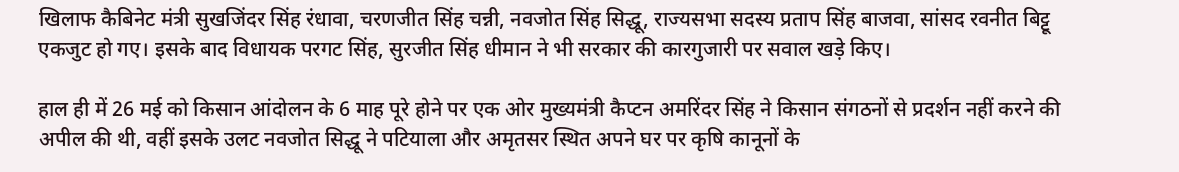खिलाफ कैबिनेट मंत्री सुखजिंदर सिंह रंधावा, चरणजीत सिंह चन्नी, नवजोत सिंह सिद्धू, राज्यसभा सदस्य प्रताप सिंह बाजवा, सांसद रवनीत बिट्टू एकजुट हो गए। इसके बाद विधायक परगट सिंह, सुरजीत सिंह धीमान ने भी सरकार की कारगुजारी पर सवाल खड़े किए।

हाल ही में 26 मई को किसान आंदोलन के 6 माह पूरे होने पर एक ओर मुख्यमंत्री कैप्टन अमरिंदर सिंह ने किसान संगठनों से प्रदर्शन नहीं करने की अपील की थी, वहीं इसके उलट नवजोत सिद्धू ने पटियाला और अमृतसर स्थित अपने घर पर कृषि कानूनों के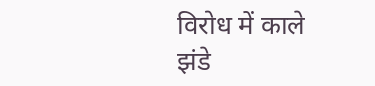विरोध में काले झंडे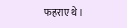फहराए थे।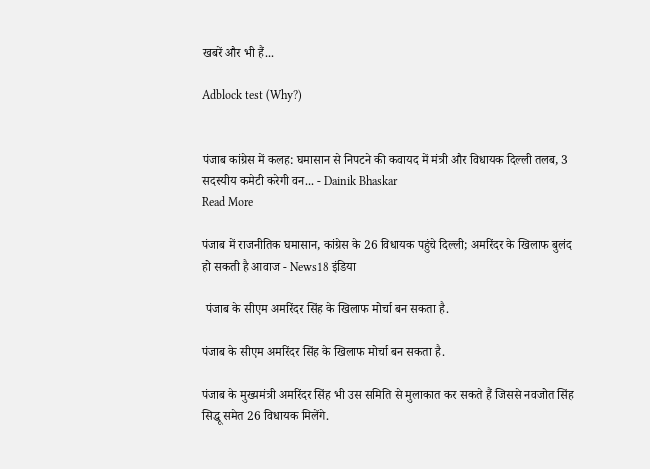खबरें और भी हैं...

Adblock test (Why?)


पंजाब कांग्रेस में कलह: घमासान से निपटने की कवायद में मंत्री और विधायक दिल्ली तलब, 3 सदस्यीय कमेटी करेगी वन... - Dainik Bhaskar
Read More

पंजाब में राजनीतिक घमासान, कांग्रेस के 26 विधायक पहुंचे दिल्ली; अमरिंदर के खिलाफ बुलंद हो सकती है आवाज - News18 इंडिया

 पंजाब के सीएम अमरिंदर सिंह के खिलाफ मोर्चा बन सकता है.

पंजाब के सीएम अमरिंदर सिंह के खिलाफ मोर्चा बन सकता है.

पंजाब के मुख्यमंत्री अमरिंदर सिंह भी उस समिति से मुलाकात कर सकते हैं जिससे नवजोत सिंह सिद्धू समेत 26 विधायक मिलेंगे.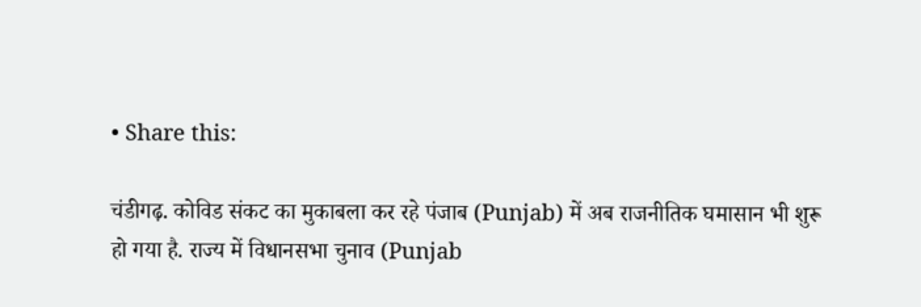• Share this:

चंडीगढ़. कोविड संकट का मुकाबला कर रहे पंजाब (Punjab) में अब राजनीतिक घमासान भी शुरू हो गया है. राज्य में विधानसभा चुनाव (Punjab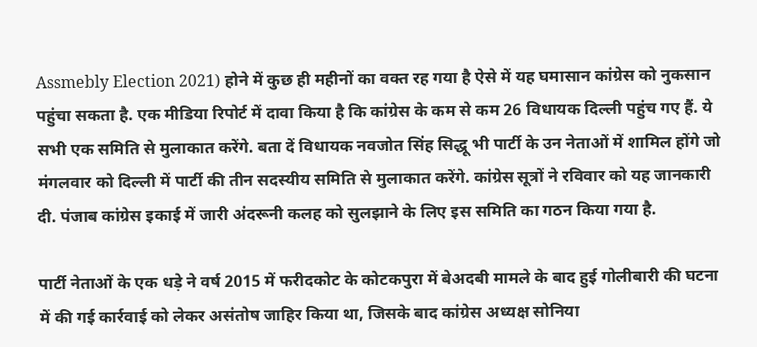Assmebly Election 2021) होने में कुछ ही महीनों का वक्त रह गया है ऐसे में यह घमासान कांग्रेस को नुकसान पहुंचा सकता है. एक मीडिया रिपोर्ट में दावा किया है कि कांग्रेस के कम से कम 26 विधायक दिल्ली पहुंच गए हैं. ये सभी एक समिति से मुलाकात करेंगे. बता दें विधायक नवजोत सिंह सिद्धू भी पार्टी के उन नेताओं में शामिल होंगे जो मंगलवार को दिल्ली में पार्टी की तीन सदस्यीय समिति से मुलाकात करेंगे. कांग्रेस सूत्रों ने रविवार को यह जानकारी दी. पंजाब कांग्रेस इकाई में जारी अंदरूनी कलह को सुलझाने के लिए इस समिति का गठन किया गया है.

पार्टी नेताओं के एक धड़े ने वर्ष 2015 में फरीदकोट के कोटकपुरा में बेअदबी मामले के बाद हुई गोलीबारी की घटना में की गई कार्रवाई को लेकर असंतोष जाहिर किया था, जिसके बाद कांग्रेस अध्यक्ष सोनिया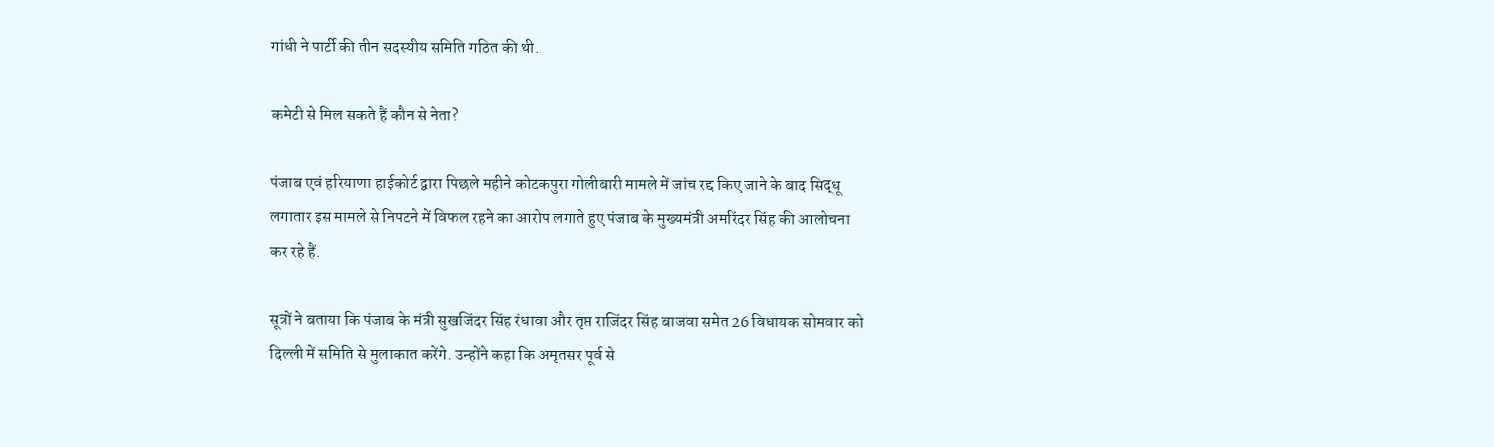गांधी ने पार्टी की तीन सदस्यीय समिति गठित की थी.

कमेटी से मिल सकते हैं कौन से नेता?

पंजाब एवं हरियाणा हाईकोर्ट द्वारा पिछले महीने कोटकपुरा गोलीबारी मामले में जांच रद्द किए जाने के बाद सिद्धू लगातार इस मामले से निपटने में विफल रहने का आरोप लगाते हुए पंजाब के मुख्यमंत्री अमरिंदर सिंह की आलोचना कर रहे हैं.

सूत्रों ने बताया कि पंजाब के मंत्री सुखजिंदर सिंह रंधावा और तृप्त राजिंदर सिंह बाजवा समेत 26 विधायक सोमवार को दिल्ली में समिति से मुलाकात करेंगे. उन्होंने कहा कि अमृतसर पूर्व से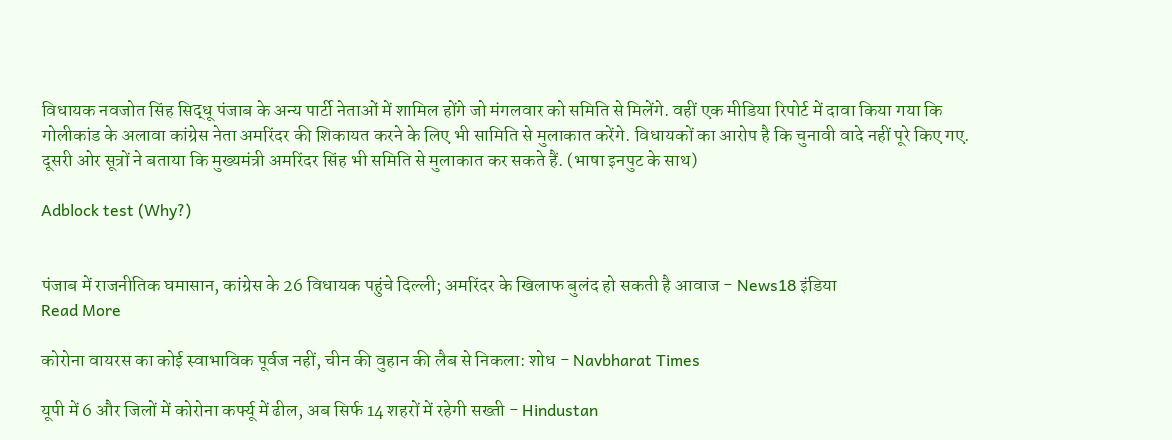विधायक नवजोत सिंह सिद्धू पंजाब के अन्य पार्टी नेताओं में शामिल होंगे जो मंगलवार को समिति से मिलेंगे. वहीं एक मीडिया रिपोर्ट में दावा किया गया कि गोलीकांड के अलावा कांग्रेस नेता अमरिंदर की शिकायत करने के लिए भी सामिति से मुलाकात करेंगे. विधायकों का आरोप है कि चुनावी वादे नहीं पूरे किए गए. दूसरी ओर सूत्रों ने बताया कि मुख्यमंत्री अमरिंदर सिंह भी समिति से मुलाकात कर सकते हैं. (भाषा इनपुट के साथ)

Adblock test (Why?)


पंजाब में राजनीतिक घमासान, कांग्रेस के 26 विधायक पहुंचे दिल्ली; अमरिंदर के खिलाफ बुलंद हो सकती है आवाज - News18 इंडिया
Read More

कोरोना वायरस का कोई स्‍वाभाविक पूर्वज नहीं, चीन की वुहान की लैब से निकला: शोध - Navbharat Times

यूपी में 6 और जिलों में कोरोना कर्फ्यू में ढील, अब सिर्फ 14 शहरों में रहेगी सख्ती - Hindustan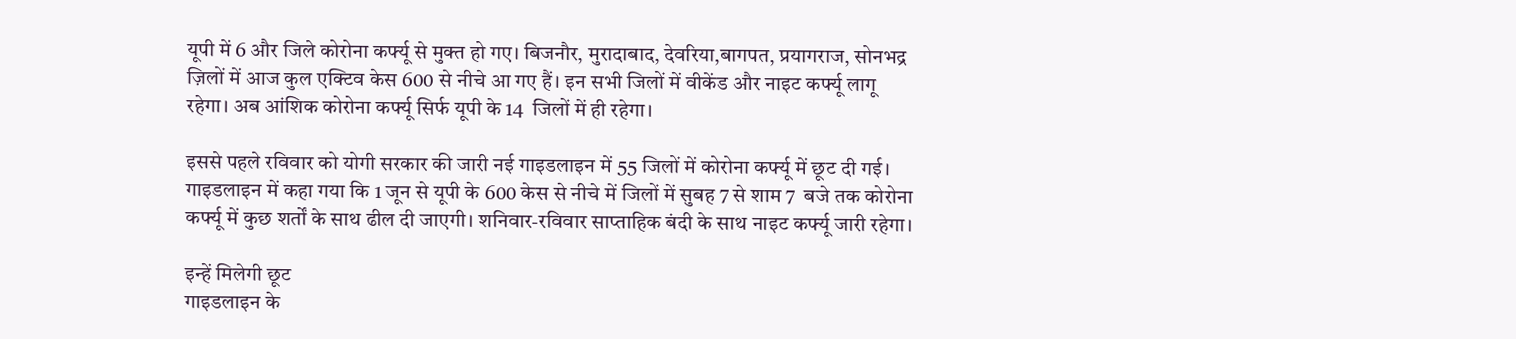यूपी में 6 और जिले कोरोना कर्फ्यू से मुक्त हो गए। बिजनौर, मुरादाबाद, देवरिया,बागपत, प्रयागराज, सोनभद्र ज़िलों में आज कुल एक्टिव केस 600 से नीचे आ गए हैं। इन सभी जिलों में वीकेंड और नाइट कर्फ्यू लागू रहेगा। अब आंशिक कोरोना कर्फ्यू सिर्फ यूपी के 14  जिलों में ही रहेगा।

इससे पहले रविवार को योगी सरकार की जारी नई गाइडलाइन में 55 जिलों में कोरोना कर्फ्यू में छूट दी गई। गाइडलाइन में कहा गया कि 1 जून से यूपी के 600 केस से नीचे में जिलों में सुबह 7 से शाम 7  बजे तक कोरोना कर्फ्यू में कुछ शर्तों के साथ ढील दी जाएगी। शनिवार-रविवार साप्ताहिक बंदी के साथ नाइट कर्फ्यू जारी रहेगा।

इन्हें मिलेगी छूट
गाइडलाइन के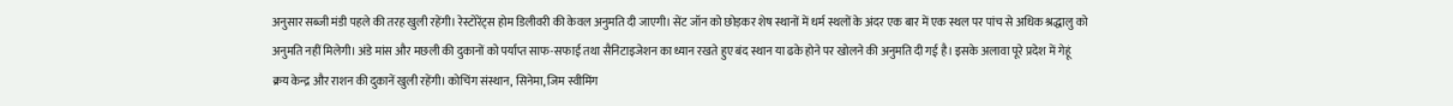अनुसार सब्जी मंडी पहले की तरह खुली रहेंगी। रेस्टोरेंट्स होम डिलीवरी की केवल अनुमति दी जाएगी। सेंट जॉन को छोड़कर शेष स्थानों में धर्म स्थलों के अंदर एक बार में एक स्थल पर पांच से अधिक श्रद्धालु को अनुमति नहीं मिलेगी। अंडे मांस और मछली की दुकानों को पर्याप्त साफ-सफाई तथा सैनिटाइजेशन का ध्यान रखते हुए बंद स्थान या ढके होने पर खोलने की अनुमति दी गई है। इसके अलावा पूरे प्रदेश में गेहूं क्रय केन्द्र और राशन की दुकानें खुली रहेंगी। कोचिंग संस्थान, सिनेमा, जिम स्वीमिंग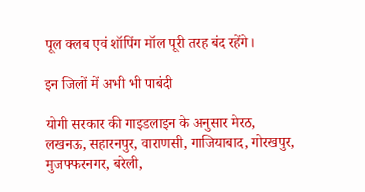पूल क्लब एवं शॉपिंग मॉल पूरी तरह बंद रहेंगे।

इन जिलों में अभी भी पाबंदी

योगी सरकार की गाइडलाइन के अनुसार मेरठ, लखनऊ, सहारनपुर, वाराणसी, गाजियाबाद, गोरखपुर, मुजफ्फरनगर, बरेली,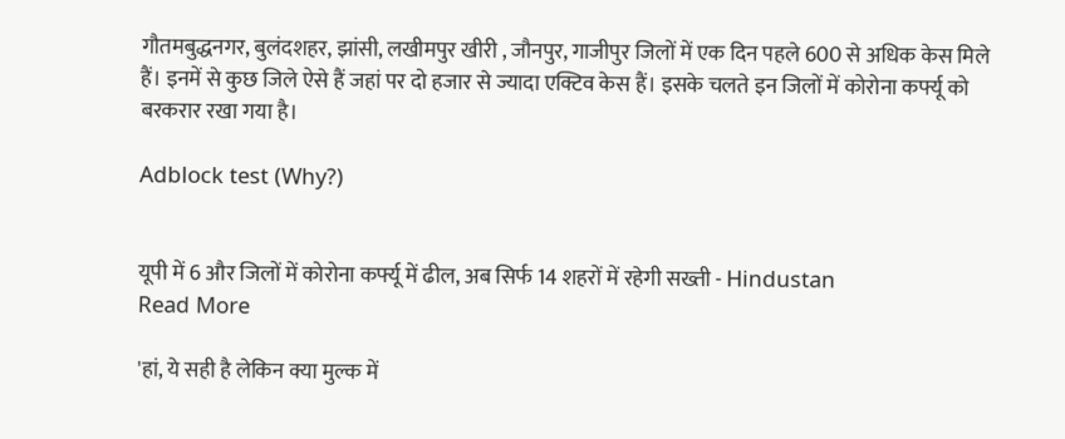गौतमबुद्धनगर, बुलंदशहर, झांसी, लखीमपुर खीरी , जौनपुर, गाजीपुर जिलों में एक दिन पहले 600 से अधिक केस मिले हैं। इनमें से कुछ जिले ऐसे हैं जहां पर दो हजार से ज्यादा एक्टिव केस हैं। इसके चलते इन जिलों में कोरोना कर्फ्यू को बरकरार रखा गया है।

Adblock test (Why?)


यूपी में 6 और जिलों में कोरोना कर्फ्यू में ढील, अब सिर्फ 14 शहरों में रहेगी सख्ती - Hindustan
Read More

'हां, ये सही है लेकिन क्या मुल्क में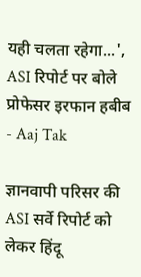यही चलता रहेगा...', ASI रिपोर्ट पर बोले प्रोफेसर इरफान हबीब - Aaj Tak

ज्ञानवापी परिसर की ASI सर्वे रिपोर्ट को लेकर हिंदू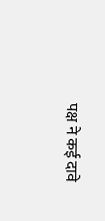पक्ष ने कई दावे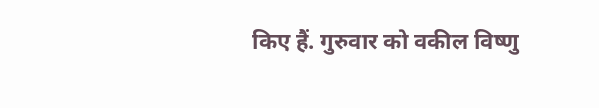किए हैं. गुरुवार को वकील विष्णु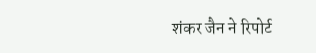शंकर जैन ने रिपोर्ट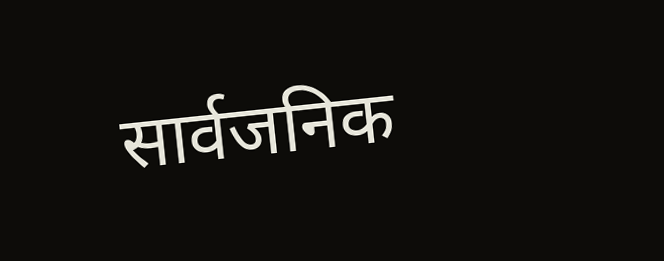सार्वजनिक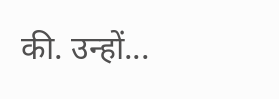की. उन्हों...